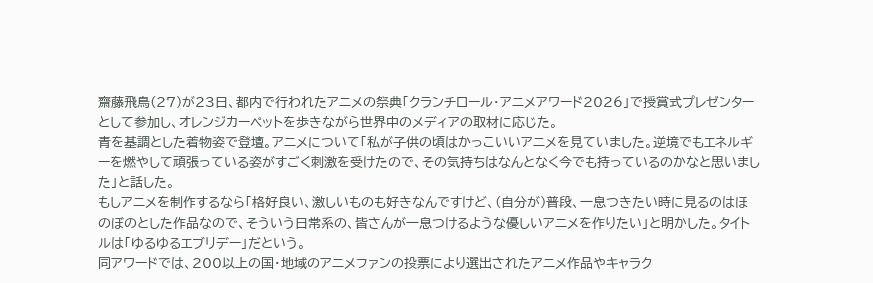齋藤飛鳥(27)が23日、都内で行われたアニメの祭典「クランチロール・アニメアワード2026」で授賞式プレゼンターとして参加し、オレンジカーペットを歩きながら世界中のメディアの取材に応じた。
青を基調とした着物姿で登壇。アニメについて「私が子供の頃はかっこいいアニメを見ていました。逆境でもエネルギーを燃やして頑張っている姿がすごく刺激を受けたので、その気持ちはなんとなく今でも持っているのかなと思いました」と話した。
もしアニメを制作するなら「格好良い、激しいものも好きなんですけど、(自分が)普段、一息つきたい時に見るのはほのぼのとした作品なので、そういう日常系の、皆さんが一息つけるような優しいアニメを作りたい」と明かした。タイトルは「ゆるゆるエブリデー」だという。
同アワードでは、200以上の国・地域のアニメファンの投票により選出されたアニメ作品やキャラク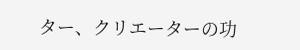ター、クリエーターの功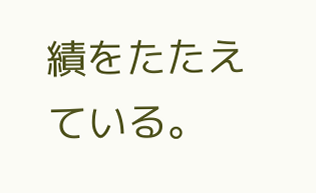績をたたえている。